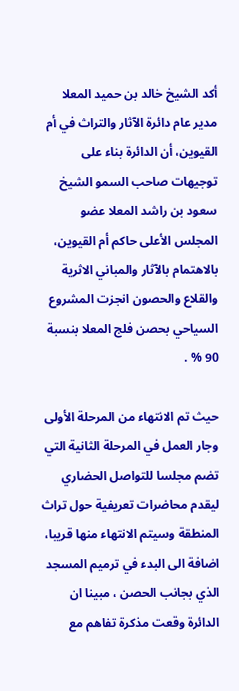أكد الشيخ خالد بن حميد المعلا مدير عام دائرة الآثار والتراث في أم القيوين، أن الدائرة بناء على توجيهات صاحب السمو الشيخ سعود بن راشد المعلا عضو المجلس الأعلى حاكم أم القيوين، بالاهتمام بالآثار والمباني الاثرية والقلاع والحصون انجزت المشروع السياحي بحصن فلج المعلا بنسبة 90 % .

حيث تم الانتهاء من المرحلة الأولى وجار العمل في المرحلة الثانية التي تضم مجلسا للتواصل الحضاري ليقدم محاضرات تعريفية حول تراث المنطقة وسيتم الانتهاء منها قريبا، اضافة الى البدء في ترميم المسجد الذي بجانب الحصن ، مبينا ان الدائرة وقعت مذكرة تفاهم مع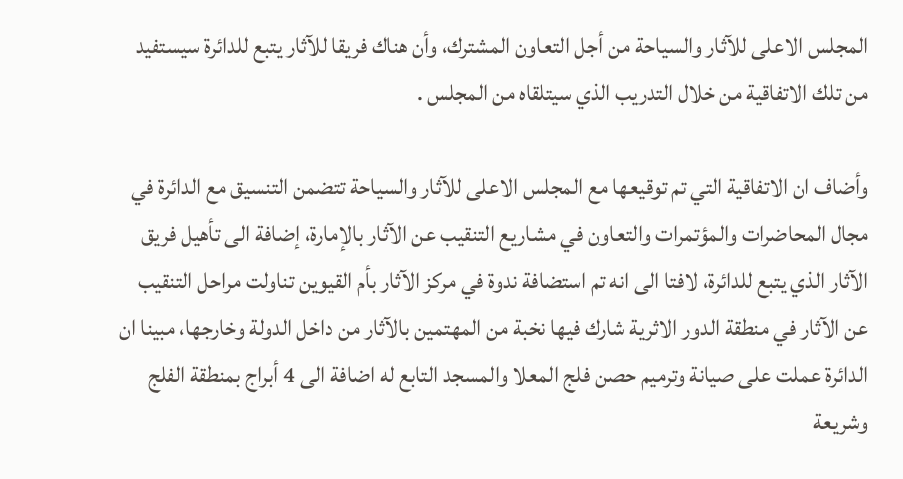المجلس الاعلى للآثار والسياحة من أجل التعاون المشترك، وأن هناك فريقا للآثار يتبع للدائرة سيستفيد من تلك الاتفاقية من خلال التدريب الذي سيتلقاه من المجلس .

وأضاف ان الاتفاقية التي تم توقيعها مع المجلس الاعلى للآثار والسياحة تتضمن التنسيق مع الدائرة في مجال المحاضرات والمؤتمرات والتعاون في مشاريع التنقيب عن الآثار بالإمارة، إضافة الى تأهيل فريق الآثار الذي يتبع للدائرة، لافتا الى انه تم استضافة ندوة في مركز الآثار بأم القيوين تناولت مراحل التنقيب عن الآثار في منطقة الدور الاثرية شارك فيها نخبة من المهتمين بالآثار من داخل الدولة وخارجها، مبينا ان الدائرة عملت على صيانة وترميم حصن فلج المعلا والمسجد التابع له اضافة الى 4 أبراج بمنطقة الفلج وشريعة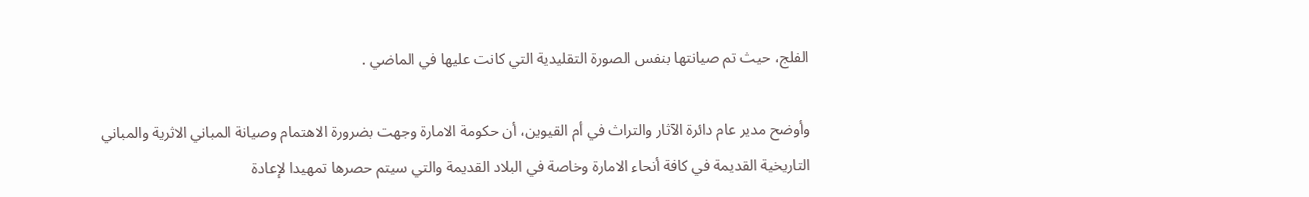الفلج، حيث تم صيانتها بنفس الصورة التقليدية التي كانت عليها في الماضي .

وأوضح مدير عام دائرة الآثار والتراث في أم القيوين، أن حكومة الامارة وجهت بضرورة الاهتمام وصيانة المباني الاثرية والمباني التاريخية القديمة في كافة أنحاء الامارة وخاصة في البلاد القديمة والتي سيتم حصرها تمهيدا لإعادة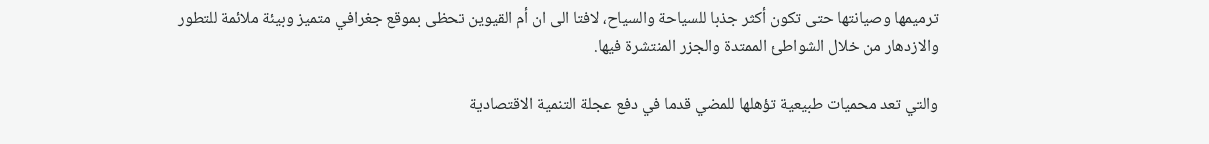ترميمها وصيانتها حتى تكون أكثر جذبا للسياحة والسياح، لافتا الى ان أم القيوين تحظى بموقع جغرافي متميز وبيئة ملائمة للتطور والازدهار من خلال الشواطئ الممتدة والجزر المنتشرة فيها.

والتي تعد محميات طبيعية تؤهلها للمضي قدما في دفع عجلة التنمية الاقتصادية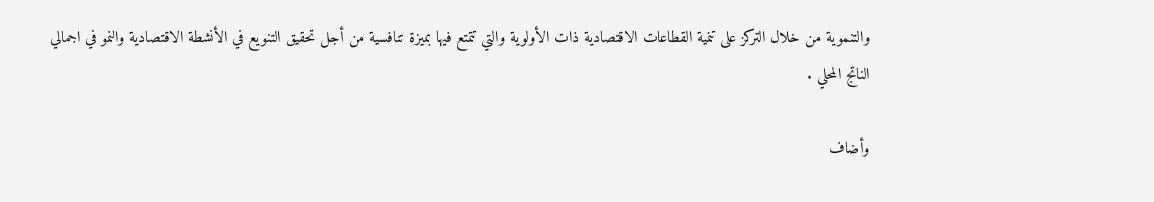والتنموية من خلال التركز على تنمية القطاعات الاقتصادية ذات الأولوية والتي تتمتع فيها بميزة تنافسية من أجل تحقيق التنويع في الأنشطة الاقتصادية والنمو في اجمالي الناتج المحلي .

وأضاف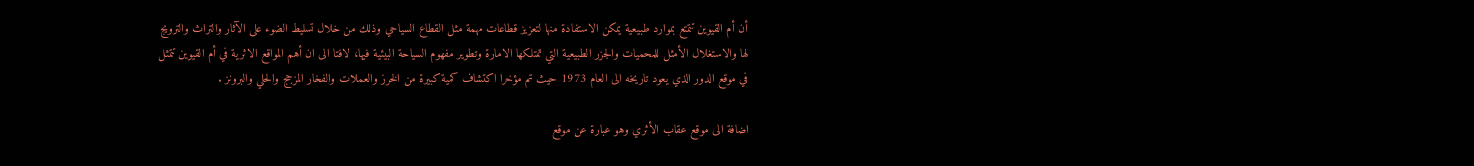أن أم القيوين تتمتع بموارد طبيعية يمكن الاستفادة منها لتعزيز قطاعات مهمة مثل القطاع السياحي وذلك من خلال تسليط الضوء على الآثار والتراث والترويج لها والاستغلال الأمثل للمحميات والجزر الطبيعية التي تمتلكها الامارة وتطوير مفهوم السياحة البيئية فيها، لافتا الى ان أهم المواقع الاثرية في أم القيوين تتمثل في موقع الدور الذي يعود تاريخه الى العام 1973 حيث تم مؤخرا اكتشاف كمية كبيرة من الخرز والعملات والفخار المزجج والحلي والبرونز .

اضافة الى موقع عقاب الأثري وهو عبارة عن موقع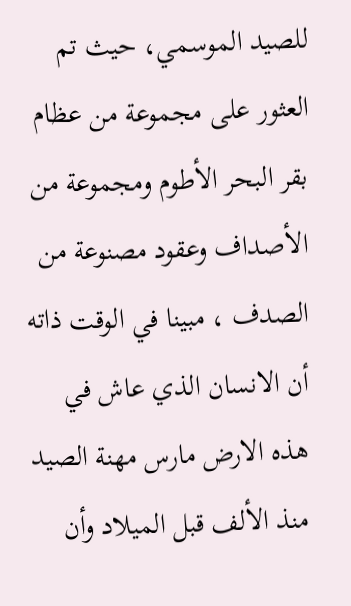للصيد الموسمي، حيث تم العثور على مجموعة من عظام بقر البحر الأطوم ومجموعة من الأصداف وعقود مصنوعة من الصدف ، مبينا في الوقت ذاته أن الانسان الذي عاش في هذه الارض مارس مهنة الصيد منذ الألف قبل الميلاد وأن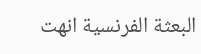البعثة الفرنسية انهت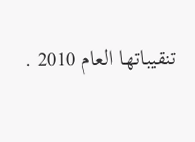تنقيباتها العام 2010 .